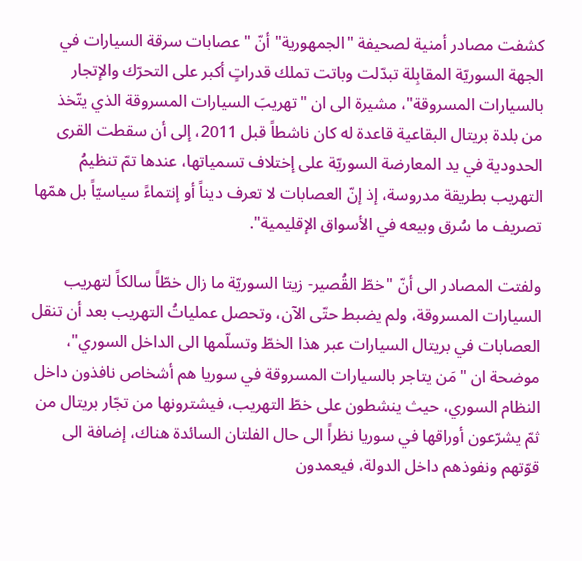كشفت مصادر أمنية لصحيفة "الجمهورية" أنّ "عصابات سرقة السيارات في الجهة السوريّة المقابِلة تبدّلت وباتت تملك قدراتٍ أكبر على التحرّك والإتجار بالسيارات المسروقة"، مشيرة الى ان "تهريبَ السيارات المسروقة الذي يتّخذ من بلدة بريتال البقاعية قاعدة له كان ناشطاً قبل 2011، إلى أن سقطت القرى الحدودية في يد المعارضة السوريّة على إختلاف تسمياتها، عندها تمّ تنظيمُ التهريب بطريقة مدروسة، إذ إنّ العصابات لا تعرف ديناً أو إنتماءً سياسيّاً بل همّها تصريف ما سُرق وبيعه في الأسواق الإقليمية".

ولفتت المصادر الى أنّ "خطّ القُصير- زيتا السوريّة ما زال خطّاً سالكاً لتهريب السيارات المسروقة، ولم يضبط حتّى الآن، وتحصل عملياتُ التهريب بعد أن تنقل العصابات في بريتال السيارات عبر هذا الخطّ وتسلّمها الى الداخل السوري"، موضحة ان "مَن يتاجر بالسيارات المسروقة في سوريا هم أشخاص نافذون داخل النظام السوري، حيث ينشطون على خطّ التهريب، فيشترونها من تجّار بريتال من ثمّ يشرّعون أوراقها في سوريا نظراً الى حال الفلتان السائدة هناك، إضافة الى قوّتهم ونفوذهم داخل الدولة، فيعمدون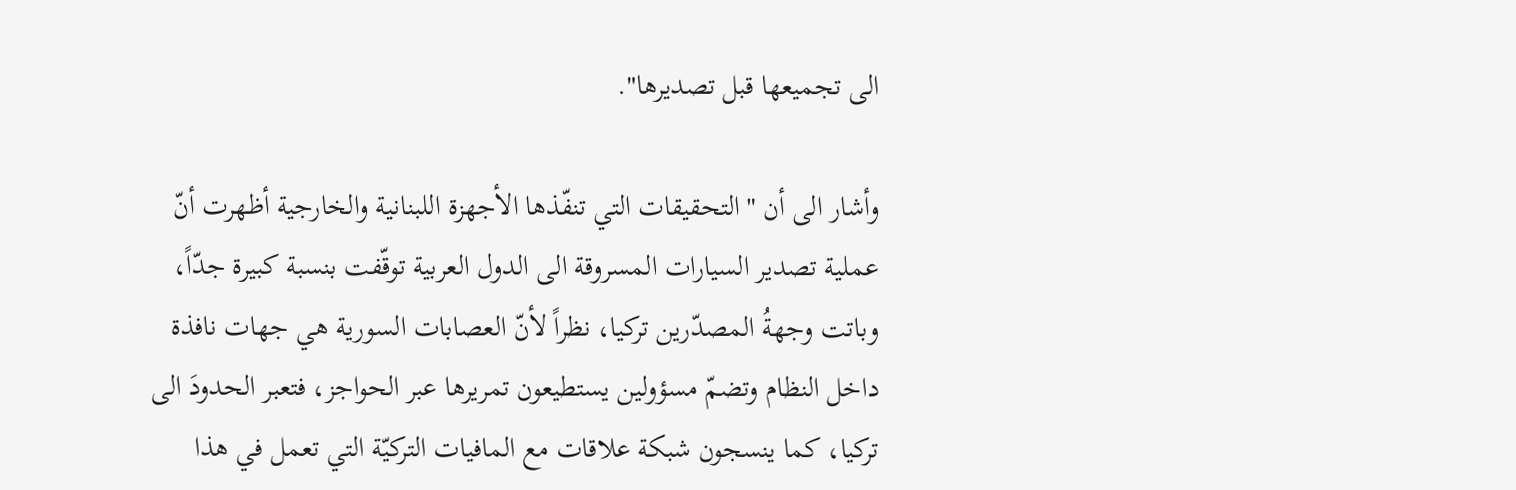الى تجميعها قبل تصديرها".

وأشار الى أن "التحقيقات التي تنفّذها الأجهزة اللبنانية والخارجية أظهرت أنّ عملية تصدير السيارات المسروقة الى الدول العربية توقّفت بنسبة كبيرة جدّاً، وباتت وجهةُ المصدّرين تركيا، نظراً لأنّ العصابات السورية هي جهات نافذة داخل النظام وتضمّ مسؤولين يستطيعون تمريرها عبر الحواجز، فتعبر الحدودَ الى تركيا، كما ينسجون شبكة علاقات مع المافيات التركيّة التي تعمل في هذا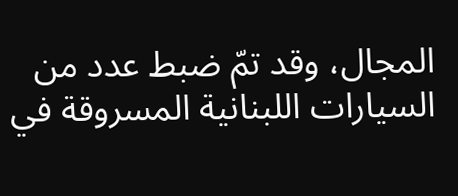المجال، وقد تمّ ضبط عدد من السيارات اللبنانية المسروقة في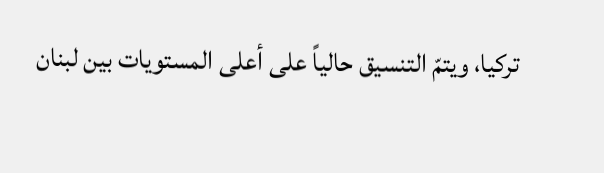تركيا، ويتمّ التنسيق حالياً على أعلى المستويات بين لبنان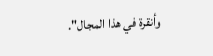وأنقرة في هذا المجال".